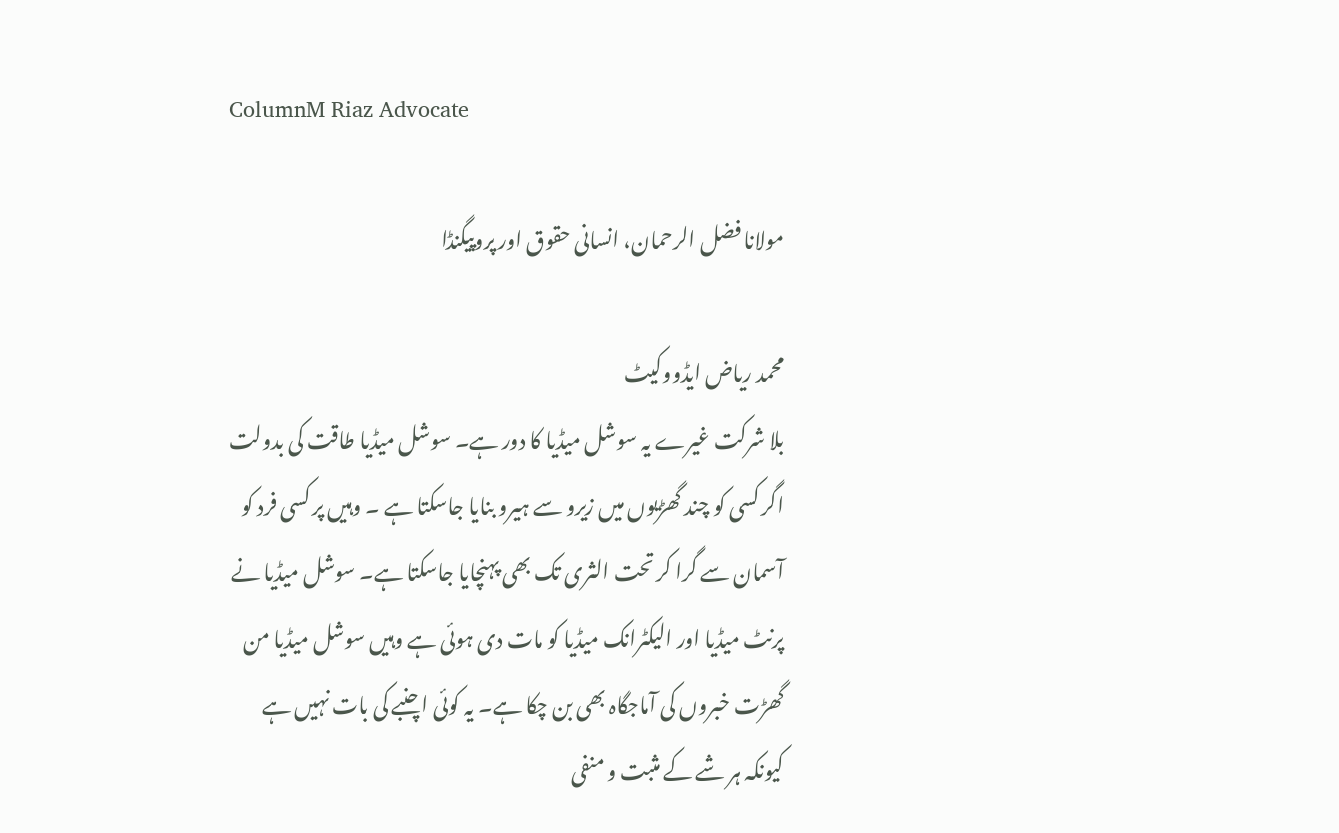ColumnM Riaz Advocate

مولانا فضل الرحمان، انسانی حقوق اور پروپیگنڈا

محمد ریاض ایڈووکیٹ
بلا شرکت غیرے یہ سوشل میڈیا کا دور ہے۔ سوشل میڈیا طاقت کی بدولت اگر کسی کو چند گھڑیوں میں زیرو سے ہیرو بنایا جاسکتا ہے ۔ وہیں پر کسی فرد کو آسمان سے گرا کر تحت الثری تک بھی پہنچایا جاسکتا ہے۔ سوشل میڈیا نے پرنٹ میڈیا اور الیکٹرانک میڈیا کو مات دی ہوئی ہے وہیں سوشل میڈیا من گھڑت خبروں کی آماجگاہ بھی بن چکا ہے۔ یہ کوئی اچنبے کی بات نہیں ہے کیونکہ ہر شے کے مثبت و منفی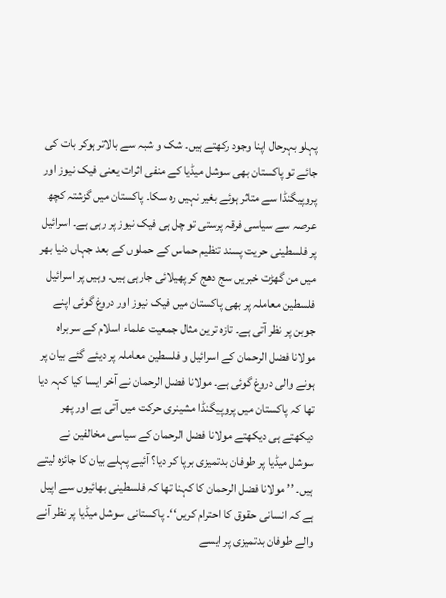پہلو بہرحال اپنا وجود رکھتے ہیں۔ شک و شبہ سے بالاتر ہوکر بات کی جائے تو پاکستان بھی سوشل میڈیا کے منفی اثرات یعنی فیک نیوز اور پروپیگنڈا سے متاثر ہوئے بغیر نہیں رہ سکا۔ پاکستان میں گزشتہ کچھ عرصہ سے سیاسی فرقہ پرستی تو چل ہی فیک نیوز پر رہی ہے۔ اسرائیل پر فلسطینی حریت پسند تنظیم حماس کے حملوں کے بعد جہاں دنیا بھر میں من گھڑت خبریں سج دھج کر پھیلائی جارہی ہیں۔ وہیں پر اسرائیل فلسطین معاملہ پر بھی پاکستان میں فیک نیوز اور دروغ گوئی اپنے جوبن پر نظر آتی ہے۔ تازہ ترین مثال جمعیت علماء اسلام کے سربراہ مولانا فضل الرحمان کے اسرائیل و فلسطین معاملہ پر دیئے گئے بیان پر ہونے والی دروغ گوئی ہے۔ مولانا فضل الرحمان نے آخر ایسا کیا کہہ دیا تھا کہ پاکستان میں پروپیگنڈا مشینری حرکت میں آتی ہے اور پھر دیکھتے ہی دیکھتے مولانا فضل الرحمان کے سیاسی مخالفین نے سوشل میڈیا پر طوفان بدتمیزی برپا کر دیا؟ آئیے پہلے بیان کا جائزہ لیتے ہیں۔ ’’ مولانا فضل الرحمان کا کہنا تھا کہ فلسطینی بھائیوں سے اپیل ہے کہ انسانی حقوق کا احترام کریں‘‘۔ پاکستانی سوشل میڈیا پر نظر آنے والے طوفان بدتمیزی پر ایسے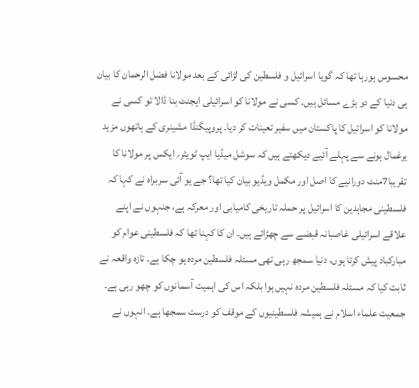محسوس ہورہا تھا کہ گویا اسرائیل و فلسطین کی لڑائی کے بعد مولانا فضل الرحمان کا بیان ہی دنیا کے دو بڑے مسائل ہیں۔ کسی نے مولانا کو اسرائیلی ایجنٹ بنا ڈالا تو کسی نے مولانا کو اسرائیل کا پاکستان میں سفیر تعینات کر دیا۔ پروپیگنڈا مشینری کے ہاتھوں مزید یرغمال ہونے سے پہلے آئیے دیکھتے ہیں کہ سوشل میڈیا ایپ ٹویٹر؍ ایکس پر مولانا کا تقریبا7منٹ دورانیے کا اصل اور مکمل ویڈیو بیان کیا تھا؟ جے یو آئی سربراہ نے کہا کہ فلسطینی مجاہدین کا اسرائیل پر حملہ تاریخی کامیابی اور معرکہ ہے، جنہوں نے اپنے علاقے اسرائیلی غاصبانہ قبضے سے چھڑائے ہیں۔ ان کا کہنا تھا کہ فلسطینی عوام کو مبارکباد پیش کرتا ہوں، دنیا سمجھ رہی تھی مسئلہ فلسطین مردہ ہو چکا ہے۔ تازہ واقعہ نے ثابت کیا کہ مسئلہ فلسطین مردہ نہیں ہوا بلکہ اس کی اہمیت آسمانوں کو چھو رہی ہے۔ جمعیت علماء اسلام نے ہمیشہ فلسطینیوں کے موقف کو درست سمجھا ہے۔ انہوں نے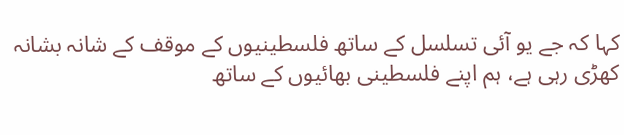کہا کہ جے یو آئی تسلسل کے ساتھ فلسطینیوں کے موقف کے شانہ بشانہ کھڑی رہی ہے، ہم اپنے فلسطینی بھائیوں کے ساتھ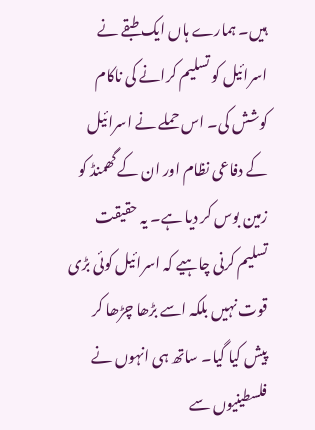ہیں۔ ہمارے ہاں ایک طبقے نے اسرائیل کو تسلیم کرانے کی ناکام کوشش کی۔ اس حملے نے اسرائیل کے دفاعی نظام اور ان کے گھمنڈ کو زمین بوس کر دیا ہے۔ یہ حقیقت تسلیم کرنی چاہیے کہ اسرائیل کوئی بڑی قوت نہیں بلکہ اسے بڑھا چڑھا کر پیش کیا گیا۔ ساتھ ہی انہوں نے فلسطینیوں سے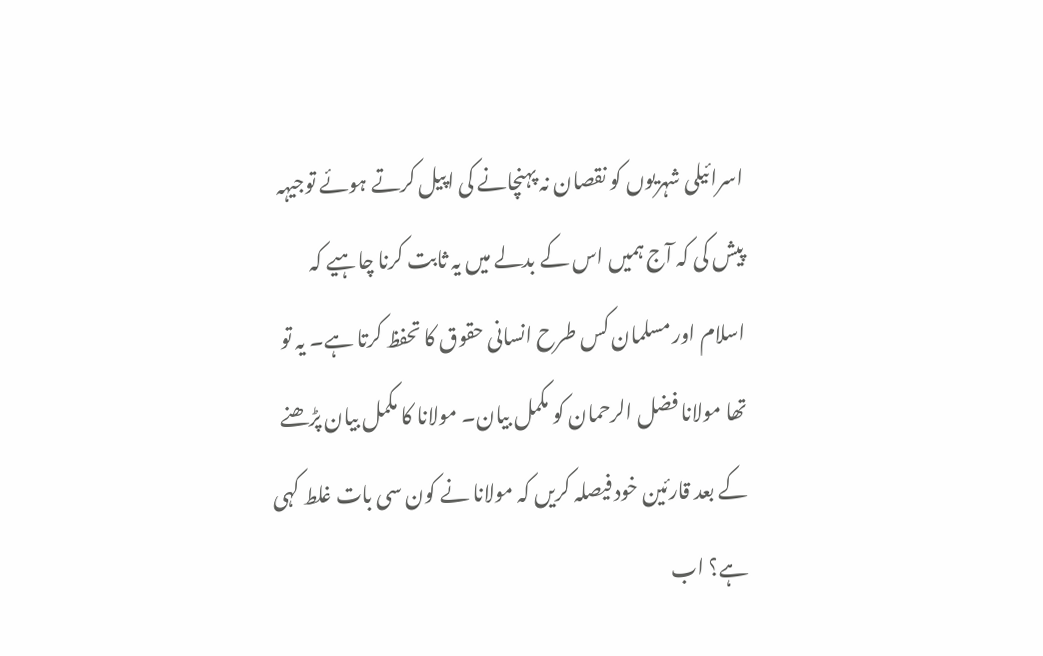اسرائیلی شہریوں کو نقصان نہ پہنچانے کی اپیل کرتے ہوئے توجیہہ پیش کی کہ آج ہمیں اس کے بدلے میں یہ ثابت کرنا چاہیے کہ اسلام اور مسلمان کس طرح انسانی حقوق کا تحفظ کرتا ہے۔ یہ تو تھا مولانا فضل الرحمان کو مکمل بیان۔ مولانا کا مکمل بیان پڑھنے کے بعد قارئین خود فیصلہ کریں کہ مولانا نے کون سی بات غلط کہی ہے؟ اب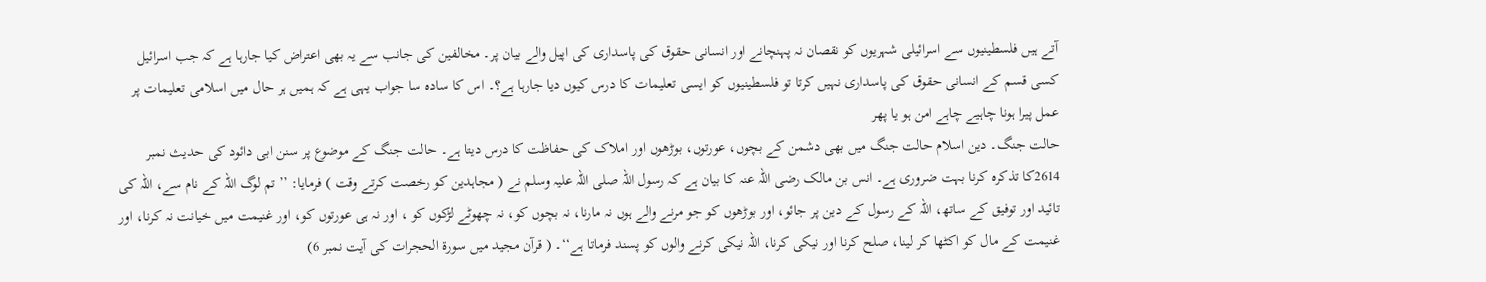آتے ہیں فلسطینیوں سے اسرائیلی شہریوں کو نقصان نہ پہنچانے اور انسانی حقوق کی پاسداری کی اپیل والے بیان پر۔ مخالفین کی جانب سے یہ بھی اعتراض کیا جارہا ہے کہ جب اسرائیل کسی قسم کے انسانی حقوق کی پاسداری نہیں کرتا تو فلسطینیوں کو ایسی تعلیمات کا درس کیوں دیا جارہا ہے؟۔ اس کا سادہ سا جواب یہی ہے کہ ہمیں ہر حال میں اسلامی تعلیمات پر عمل پیرا ہونا چاہیے چاہے امن ہو یا پھر
حالت جنگ۔ دین اسلام حالت جنگ میں بھی دشمن کے بچوں، عورتوں، بوڑھوں اور املاک کی حفاظت کا درس دیتا ہے۔ حالت جنگ کے موضوع پر سنن ابی دائود کی حدیث نمبر 2614کا تذکرہ کرنا بہت ضروری ہے۔ انس بن مالک رضی اللہ عنہ کا بیان ہے کہ رسول اللہ صلی اللہ علیہ وسلم نے ( مجاہدین کو رخصت کرتے وقت ) فرمایا: ’’ تم لوگ اللہ کے نام سے، اللہ کی تائید اور توفیق کے ساتھ، اللہ کے رسول کے دین پر جائو، اور بوڑھوں کو جو مرنے والے ہوں نہ مارنا، نہ بچوں کو، نہ چھوٹے لڑکوں کو ، اور نہ ہی عورتوں کو، اور غنیمت میں خیانت نہ کرنا، اور غنیمت کے مال کو اکٹھا کر لینا، صلح کرنا اور نیکی کرنا، اللہ نیکی کرنے والوں کو پسند فرماتا ہے‘‘۔ ( قرآن مجید میں سورۃ الحجرات کی آیت نمبر 6)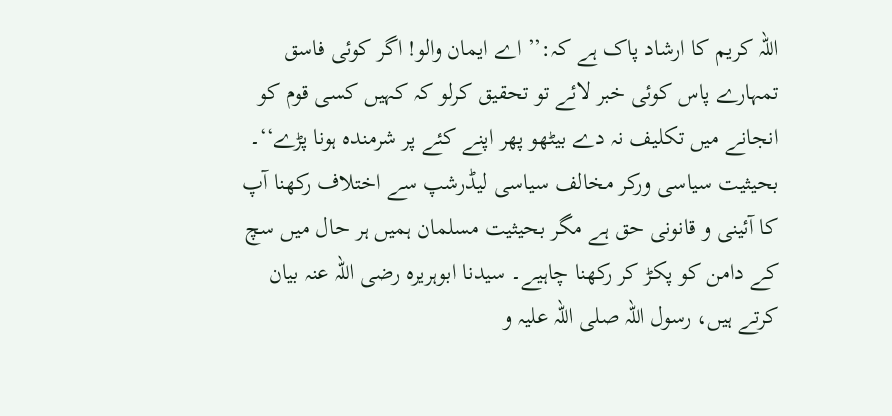اللہ کریم کا ارشاد پاک ہے کہ:’’ اے ایمان والو! اگر کوئی فاسق تمہارے پاس کوئی خبر لائے تو تحقیق کرلو کہ کہیں کسی قوم کو انجانے میں تکلیف نہ دے بیٹھو پھر اپنے کئے پر شرمندہ ہونا پڑے‘‘۔ بحیثیت سیاسی ورکر مخالف سیاسی لیڈرشپ سے اختلاف رکھنا آپ کا آئینی و قانونی حق ہے مگر بحیثیت مسلمان ہمیں ہر حال میں سچ کے دامن کو پکڑ کر رکھنا چاہیے۔ سیدنا ابوہریرہ رضی اللہ عنہ بیان کرتے ہیں، رسول اللہ صلی اللہ علیہ و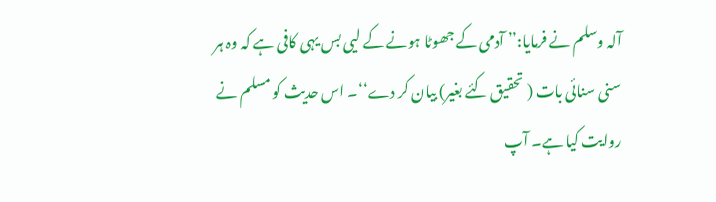آلہ وسلم نے فرمایا:’’ آدمی کے جھوٹا ہونے کے لیی بس یہی کافی ہے کہ وہ ہر سنی سنائی بات ( تحقیق کئے بغیر) بیان کر دے‘‘۔ اس حدیث کو مسلم نے روایت کیا ہے۔ آپ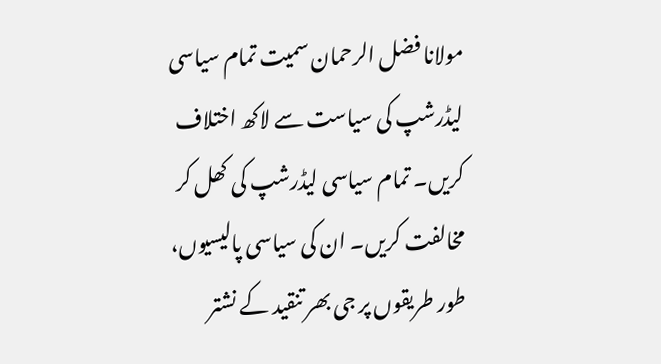مولانا فضل الرحمان سمیت تمام سیاسی لیڈرشپ کی سیاست سے لاکھ اختلاف کریں۔ تمام سیاسی لیڈرشپ کی کھل کر مخالفت کریں۔ ان کی سیاسی پالیسیوں، طور طریقوں پر جی بھر تنقید کے نشتر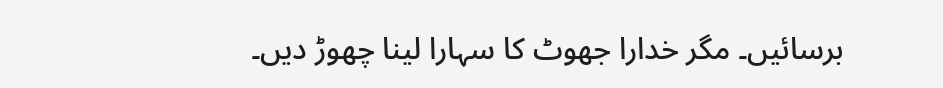برسائیں۔ مگر خدارا جھوٹ کا سہارا لینا چھوڑ دیں۔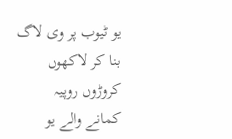یو ٹیوب پر وی لاگ بنا کر لاکھوں کروڑوں روپیہ کمانے والے یو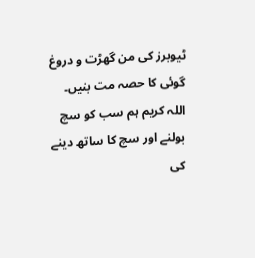ٹیوبرز کی من گھڑت و دروغ گوئی کا حصہ مت بنیں۔ اللہ کریم ہم سب کو سچ بولنے اور سچ کا ساتھ دینے کی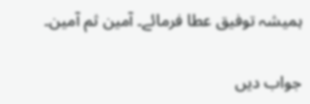ہمیشہ توفیق عطا فرمائے۔ آمین ثم آمین۔

جواب دیں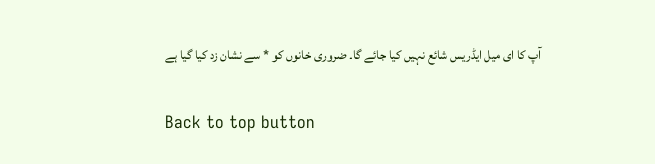آپ کا ای میل ایڈریس شائع نہیں کیا جائے گا۔ ضروری خانوں کو * سے نشان زد کیا گیا ہے

Back to top button